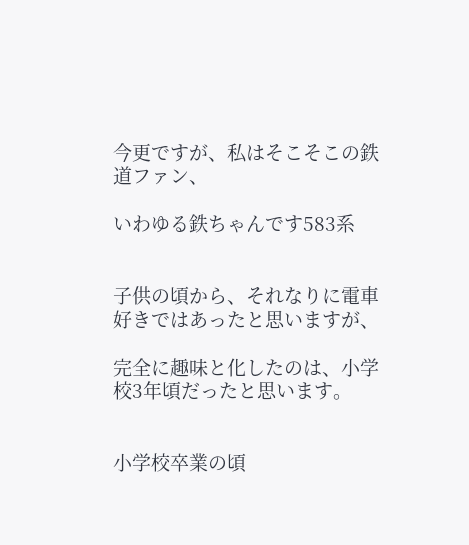今更ですが、私はそこそこの鉄道ファン、

いわゆる鉄ちゃんです583系


子供の頃から、それなりに電車好きではあったと思いますが、

完全に趣味と化したのは、小学校3年頃だったと思います。


小学校卒業の頃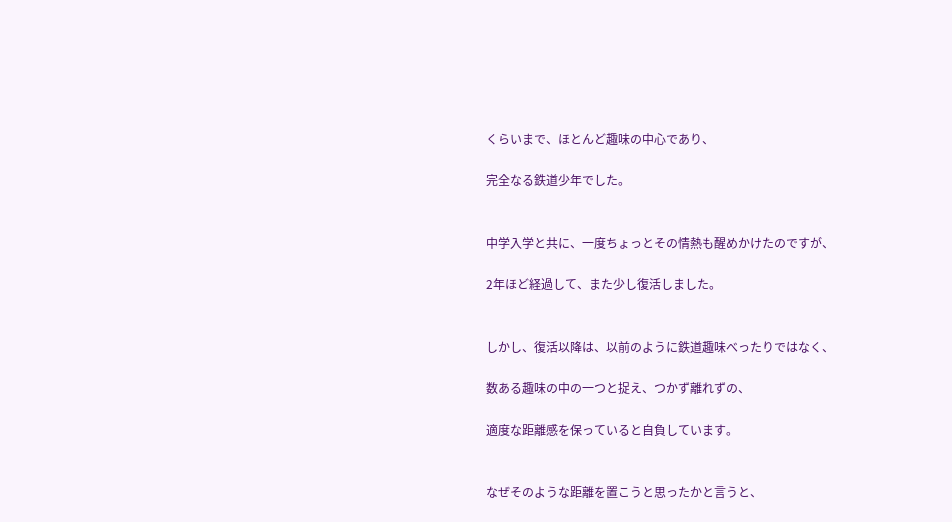くらいまで、ほとんど趣味の中心であり、

完全なる鉄道少年でした。


中学入学と共に、一度ちょっとその情熱も醒めかけたのですが、

2年ほど経過して、また少し復活しました。


しかし、復活以降は、以前のように鉄道趣味べったりではなく、

数ある趣味の中の一つと捉え、つかず離れずの、

適度な距離感を保っていると自負しています。


なぜそのような距離を置こうと思ったかと言うと、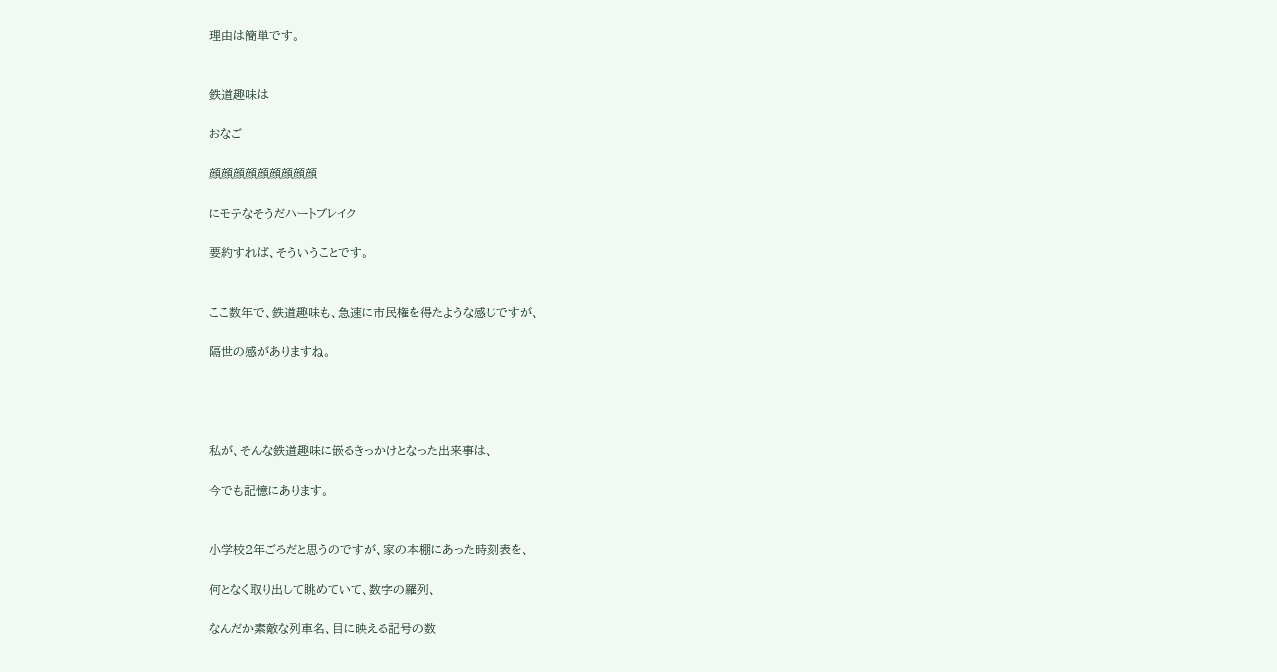理由は簡単です。


鉄道趣味は

おなご

顔顔顔顔顔顔顔顔顔

にモテなそうだハートブレイク

要約すれば、そういうことです。


ここ数年で、鉄道趣味も、急速に市民権を得たような感じですが、

隔世の感がありますね。




私が、そんな鉄道趣味に嵌るきっかけとなった出来事は、

今でも記憶にあります。


小学校2年ごろだと思うのですが、家の本棚にあった時刻表を、

何となく取り出して眺めていて、数字の羅列、

なんだか素敵な列車名、目に映える記号の数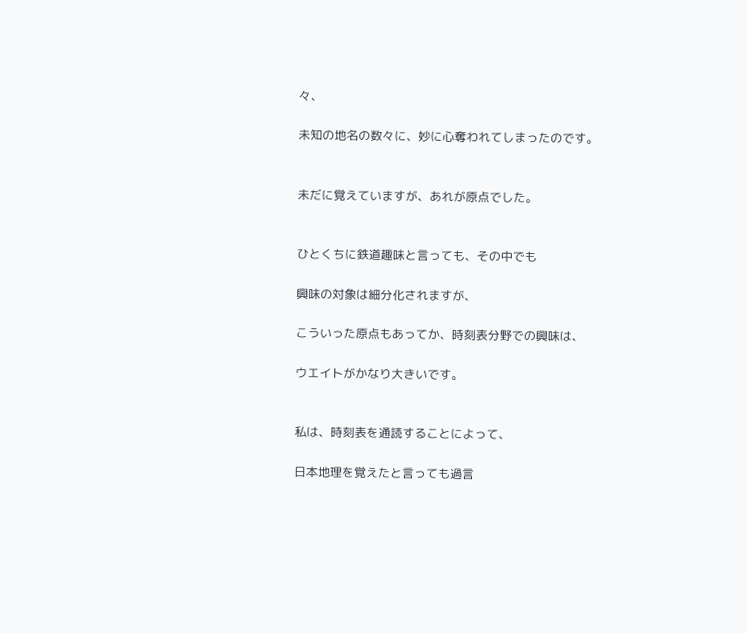々、

未知の地名の数々に、妙に心奪われてしまったのです。


未だに覚えていますが、あれが原点でした。


ひとくちに鉄道趣味と言っても、その中でも

興味の対象は細分化されますが、

こういった原点もあってか、時刻表分野での興味は、

ウエイトがかなり大きいです。


私は、時刻表を通読することによって、

日本地理を覚えたと言っても過言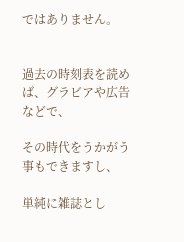ではありません。


過去の時刻表を読めば、グラビアや広告などで、

その時代をうかがう事もできますし、

単純に雑誌とし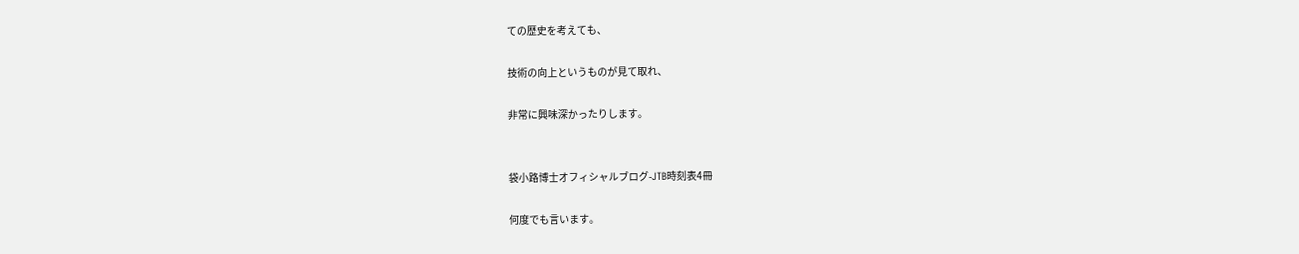ての歴史を考えても、

技術の向上というものが見て取れ、

非常に興味深かったりします。


袋小路博士オフィシャルブログ-JTB時刻表4冊

何度でも言います。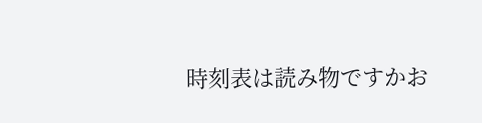時刻表は読み物ですかお